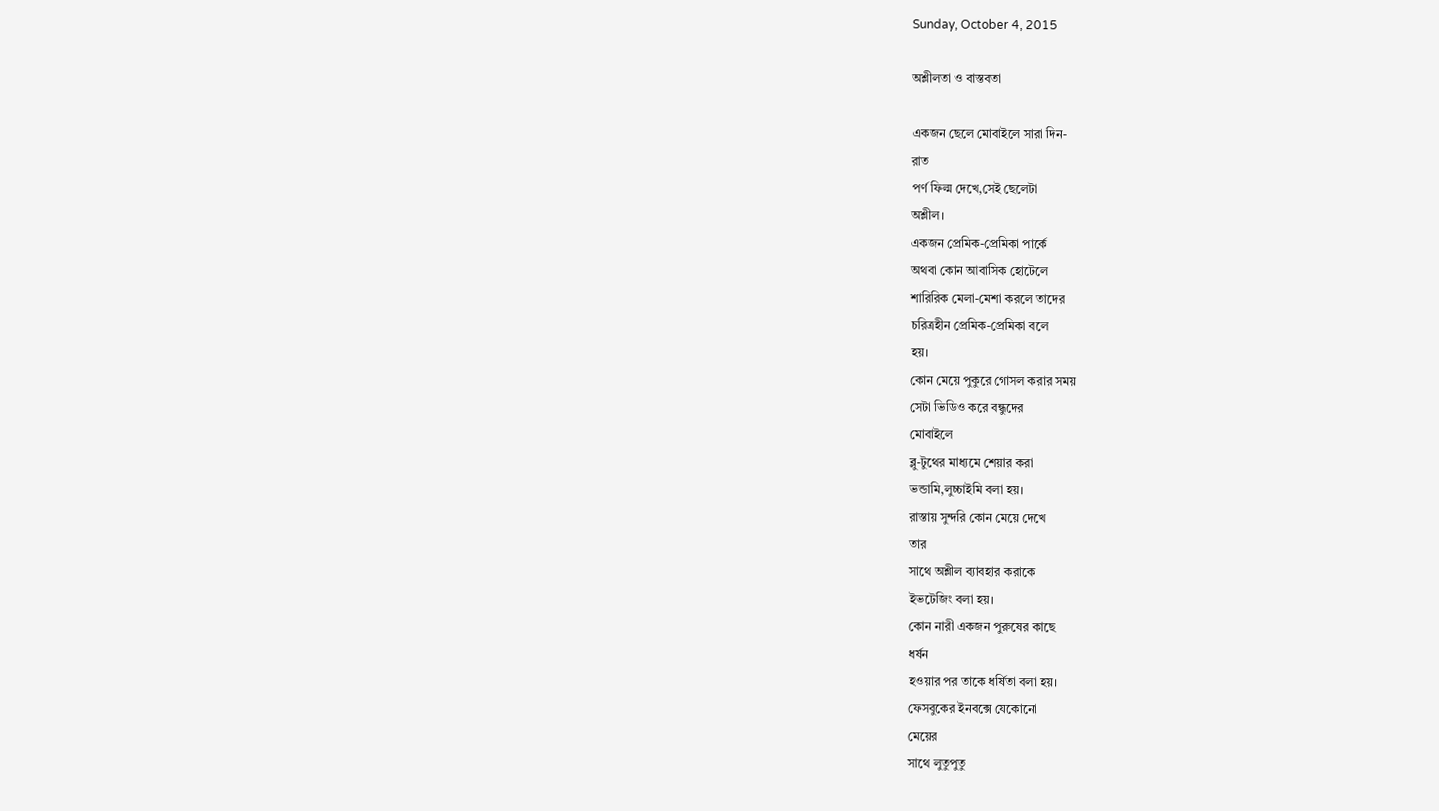Sunday, October 4, 2015

অশ্লীলতা ও বাস্তবতা

একজন ছেলে মোবাইলে সারা দিন-
রাত
পর্ণ ফিল্ম দেখে,সেই ছেলেটা
অশ্লীল।
একজন প্রেমিক-প্রেমিকা পার্কে
অথবা কোন আবাসিক হোটেলে
শারিরিক মেলা-মেশা করলে তাদের
চরিত্রহীন প্রেমিক-প্রেমিকা বলে
হয়।
কোন মেয়ে পুকুরে গোসল করার সময়
সেটা ভিডিও করে বন্ধুদের
মোবাইলে
ব্লু-টুথের মাধ্যমে শেয়ার করা
ভন্ডামি,লুচ্চাইমি বলা হয়।
রাস্তায় সুন্দরি কোন মেয়ে দেখে
তার
সাথে অশ্লীল ব্যাবহার করাকে
ইভটেজিং বলা হয়।
কোন নারী একজন পুরুষের কাছে
ধর্ষন
হওয়ার পর তাকে ধর্ষিতা বলা হয়।
ফেসবুকের ইনবক্সে যেকোনো
মেয়ের
সাথে লুতুপুতু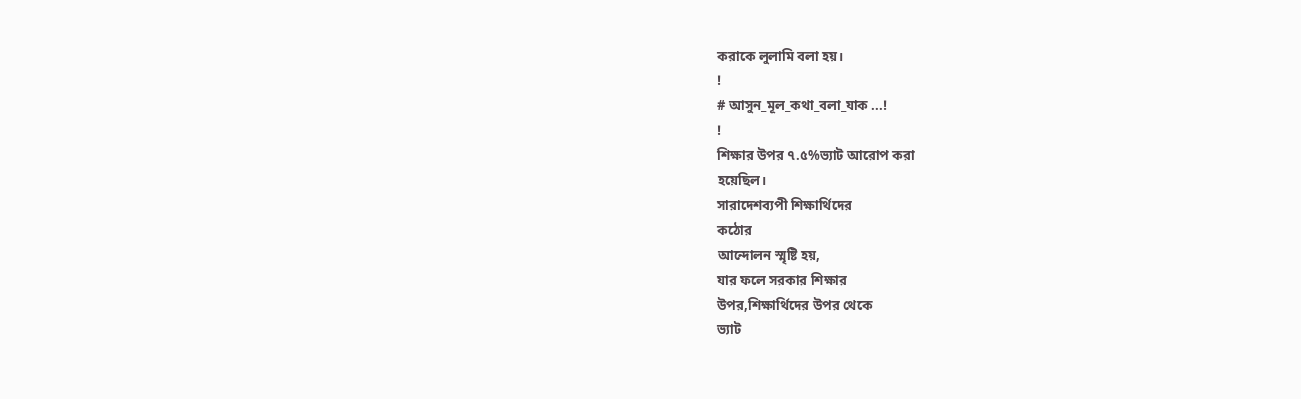করাকে লুলামি বলা হয়।
!
# আসুন_মূল_কথা_বলা_যাক ...!
!
শিক্ষার উপর ৭.৫%ভ্যাট আরোপ করা
হয়েছিল।
সারাদেশব্যপী শিক্ষার্থিদের
কঠোর
আন্দোলন স্মৃষ্টি হয়,
যার ফলে সরকার শিক্ষার
উপর,শিক্ষার্থিদের উপর থেকে
ভ্যাট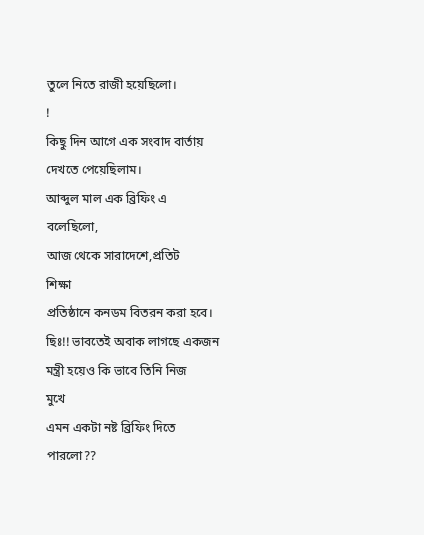তুলে নিতে রাজী হয়েছিলো।
!
কিছু দিন আগে এক সংবাদ বার্তায়
দেখতে পেয়েছিলাম।
আব্দুল মাল এক ব্রিফিং এ
বলেছিলো,
আজ থেকে সারাদেশে,প্রতিট
শিক্ষা
প্রতিষ্ঠানে কনডম বিতরন করা হবে।
ছিঃ!! ভাবতেই অবাক লাগছে একজন
মন্ত্রী হয়েও কি ভাবে তিনি নিজ
মুখে
এমন একটা নষ্ট ব্রিফিং দিতে
পারলো??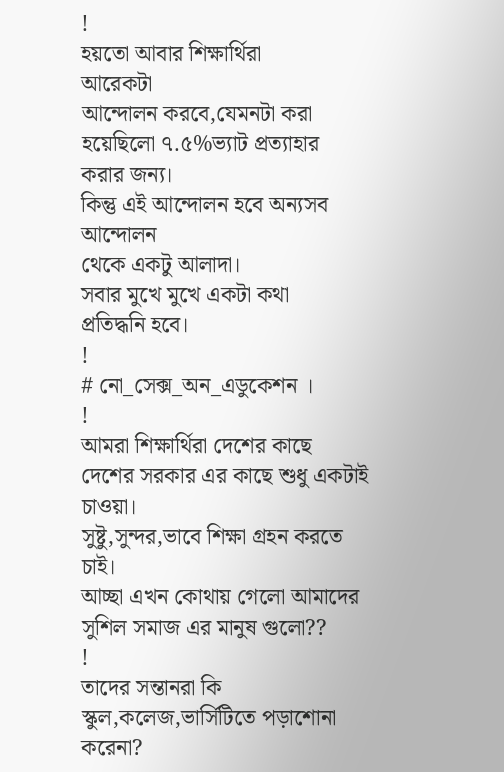!
হয়তো আবার শিক্ষার্থিরা
আরেকটা
আন্দোলন করবে,যেমনটা করা
হয়েছিলো ৭.৫%ভ্যাট প্রত্যাহার
করার জন্য।
কিন্তু এই আন্দোলন হবে অন্যসব
আন্দোলন
থেকে একটু আলাদা।
সবার মুখে মুখে একটা কথা
প্রতিদ্ধনি হবে।
!
# নো_সেক্স_অন_এডুকেশন ।
!
আমরা শিক্ষার্থিরা দেশের কাছে
দেশের সরকার এর কাছে শুধু একটাই
চাওয়া।
সুষ্টু,সুন্দর,ভাবে শিক্ষা গ্রহন করতে
চাই।
আচ্ছা এখন কোথায় গেলো আমাদের
সুশিল সমাজ এর মানুষ গুলো??
!
তাদের সন্তানরা কি
স্কুল,কলেজ,ভার্সিটিতে পড়াশোনা
করেনা?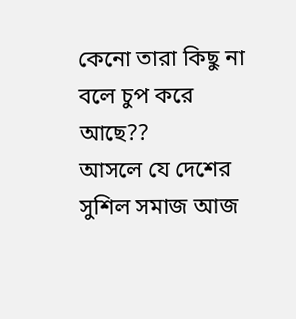কেনো তারা কিছু না বলে চুপ করে
আছে??
আসলে যে দেশের সুশিল সমাজ আজ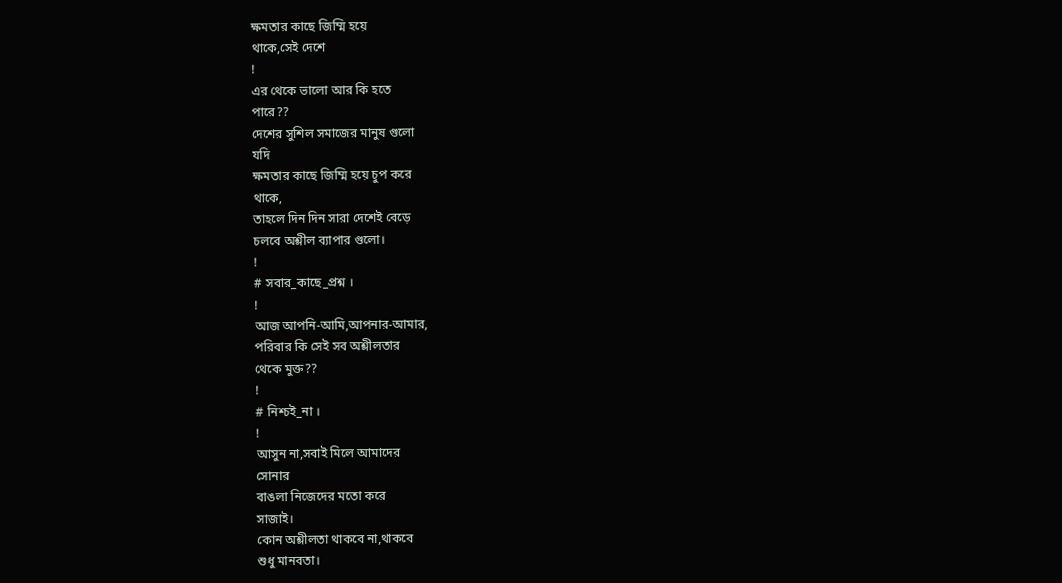ক্ষমতার কাছে জিম্মি হয়ে
থাকে,সেই দেশে
!
এর থেকে ভালো আর কি হতে
পারে??
দেশের সুশিল সমাজের মানুষ গুলো
যদি
ক্ষমতার কাছে জিম্মি হয়ে চুপ করে
থাকে,
তাহলে দিন দিন সারা দেশেই বেড়ে
চলবে অশ্লীল ব্যাপার গুলো।
!
# সবার_কাছে_প্রশ্ন ।
!
আজ আপনি-আমি,আপনার-আমার,
পরিবার কি সেই সব অশ্লীলতার
থেকে মুক্ত??
!
# নিশ্চই_না ।
!
আসুন না,সবাই মিলে আমাদের
সোনার
বাঙলা নিজেদের মতো করে
সাজাই।
কোন অশ্লীলতা থাকবে না,থাকবে
শুধু মানবতা।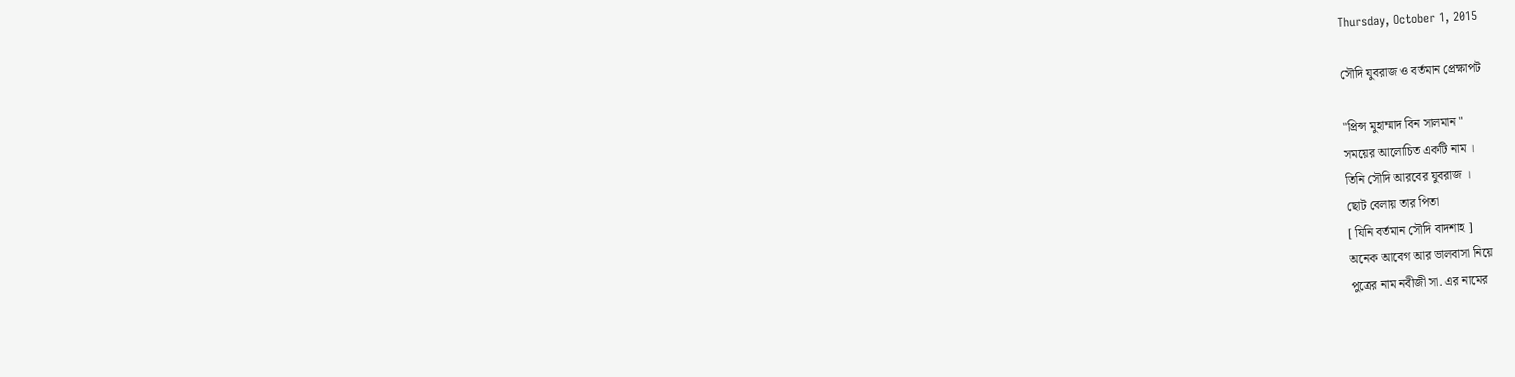Thursday, October 1, 2015

সৌদি যুবরাজ ও বর্তমান প্রেক্ষাপট

"প্রিন্স মুহাম্মাদ বিন সালমান "
সময়ের আলোচিত একটি নাম ।
তিনি সৌদি আরবের যুবরাজ ।
ছোট বেলায় তার পিতা
[ যিনি বর্তমান সৌদি বাদশাহ ]
অনেক আবেগ আর ভালবাসা নিয়ে
পুত্রের নাম নবীজী সা. এর নামের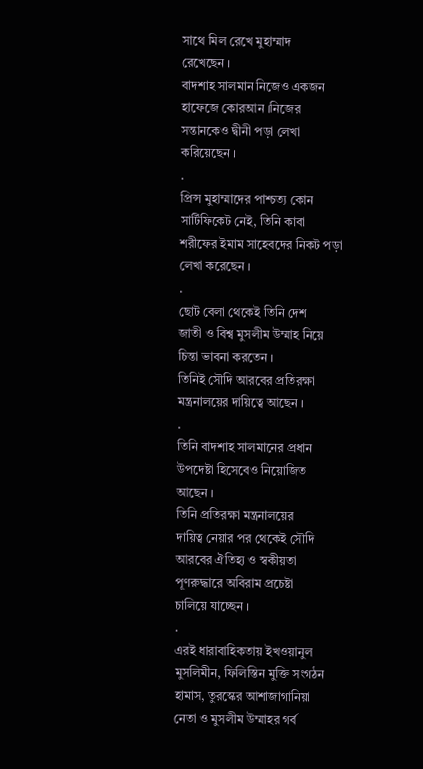সাথে মিল রেখে মুহাম্মাদ
রেখেছেন ।
বাদশাহ সালমান নিজেও একজন
হাফেজে কোরআন ।নিজের
সন্তানকেও দ্বীনী পড়া লেখা
করিয়েছেন ।
.
প্রিন্স মুহাম্মাদের পাশ্চত্য কোন
সার্টিফিকেট নেই, তিনি কাবা
শরীফের ইমাম সাহেবদের নিকট পড়া
লেখা করেছেন ।
.
ছোট বেলা থেকেই তিনি দেশ
জাতী ও বিশ্ব মুসলীম উম্মাহ নিয়ে
চিন্তা ভাবনা করতেন ।
তিনিই সৌদি আরবের প্রতিরক্ষা
মন্ত্রনালয়ের দায়িত্বে আছেন ।
.
তিনি বাদশাহ সালমানের প্রধান
উপদেষ্টা হিসেবেও নিয়োজিত
আছেন ।
তিনি প্রতিরক্ষা মন্ত্রনালয়ের
দায়িত্ব নেয়ার পর থেকেই সৌদি
আরবের ঐতিহ্য ও স্বকীয়তা
পূণরুদ্ধারে অবিরাম প্রচেষ্টা
চালিয়ে যাচ্ছেন ।
.
এরই ধারাবাহিকতায় ইখওয়ানুল
মুসলিমীন, ফিলিস্তিন মুক্তি সংগঠন
হামাস, তুরস্কের আশাজাগানিয়া
নেতা ও মুসলীম উম্মাহর গর্ব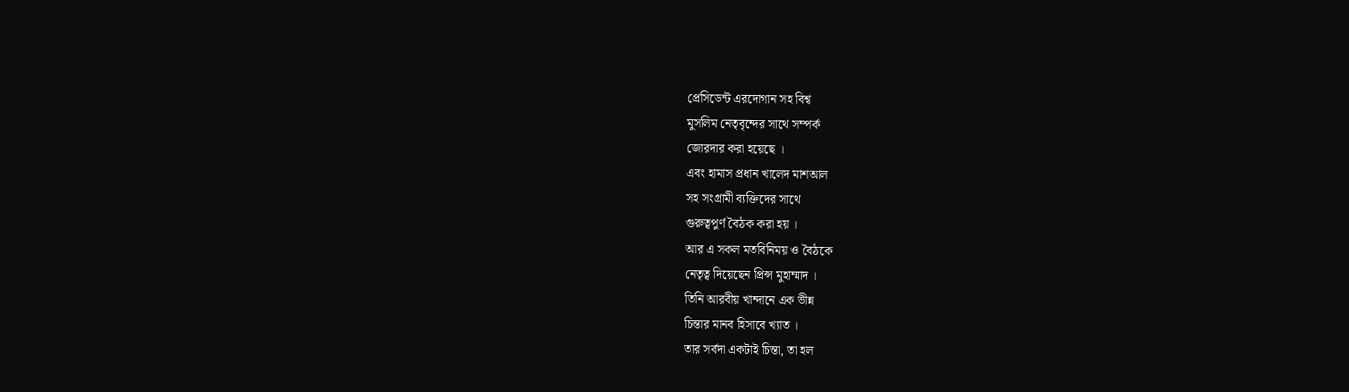প্রেসিডেন্ট এরদোগান সহ বিশ্ব
মুসলিম নেতৃবৃন্দের সাথে সম্পর্ক
জোরদার করা হয়েছে ।
এবং হামাস প্রধান খালেদ মাশআল
সহ সংগ্রামী ব্যক্তিদের সাথে
গুরুত্বপুর্ণ বৈঠক করা হয় ।
আর এ সকল মতবিনিময় ও বৈঠকে
নেতৃত্ব দিয়েছেন প্রিন্স মুহাম্মাদ ।
তিনি আরবীয় খান্দানে এক ভীন্ন
চিন্তার মানব হিসাবে খ্যাত ।
তার সর্বদা একটাই চিন্তা, তা হল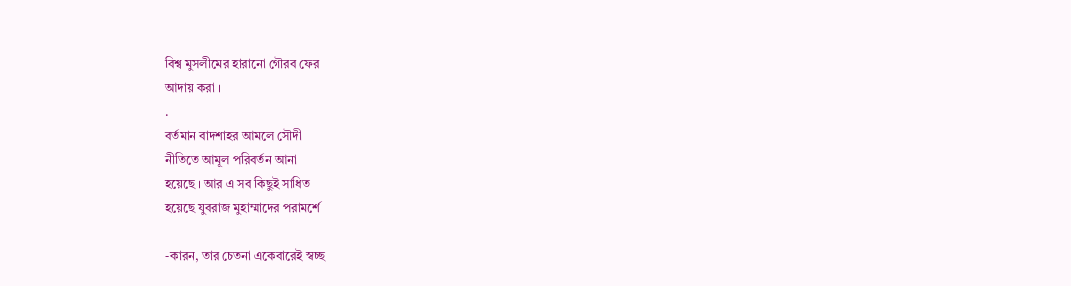বিশ্ব মুসলীমের হারানো গৌরব ফের
আদায় করা ।
.
বর্তমান বাদশাহর আমলে সৌদী
নীতিতে আমূল পরিবর্তন আনা
হয়েছে । আর এ সব কিছুই সাধিত
হয়েছে যুবরাজ মুহাম্মাদের পরামর্শে

-কারন, তার চেতনা একেবারেই স্বচ্ছ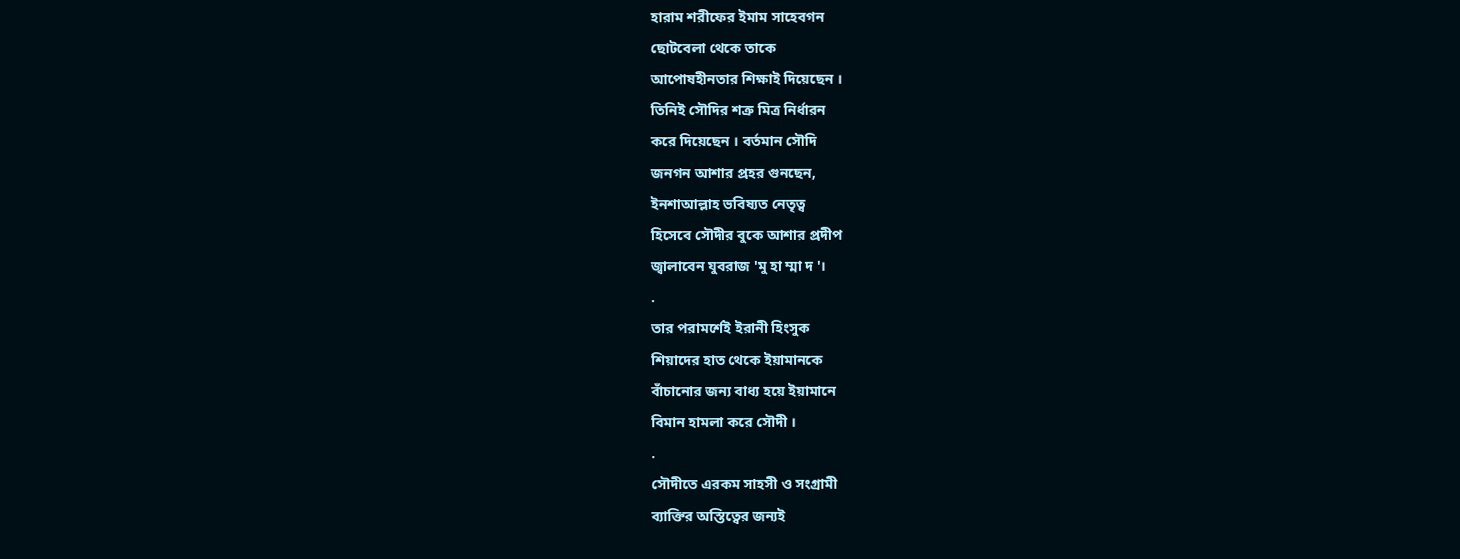হারাম শরীফের ইমাম সাহেবগন
ছোটবেলা থেকে তাকে
আপোষহীনতার শিক্ষাই দিয়েছেন ।
তিনিই সৌদির শত্রু মিত্র নির্ধারন
করে দিয়েছেন । বর্তমান সৌদি
জনগন আশার প্রহর গুনছেন,
ইনশাআল্লাহ ভবিষ্যত নেতৃত্ব
হিসেবে সৌদীর বুকে আশার প্রদীপ
জ্বালাবেন যুবরাজ 'মু হা ম্মা দ '।
.
তার পরামর্শেই ইরানী হিংসুক
শিয়াদের হাত থেকে ইয়ামানকে
বাঁচানোর জন্য বাধ্য হয়ে ইয়ামানে
বিমান হামলা করে সৌদী ।
.
সৌদীতে এরকম সাহসী ও সংগ্রামী
ব্যাক্তির অস্তিত্বের জন্যই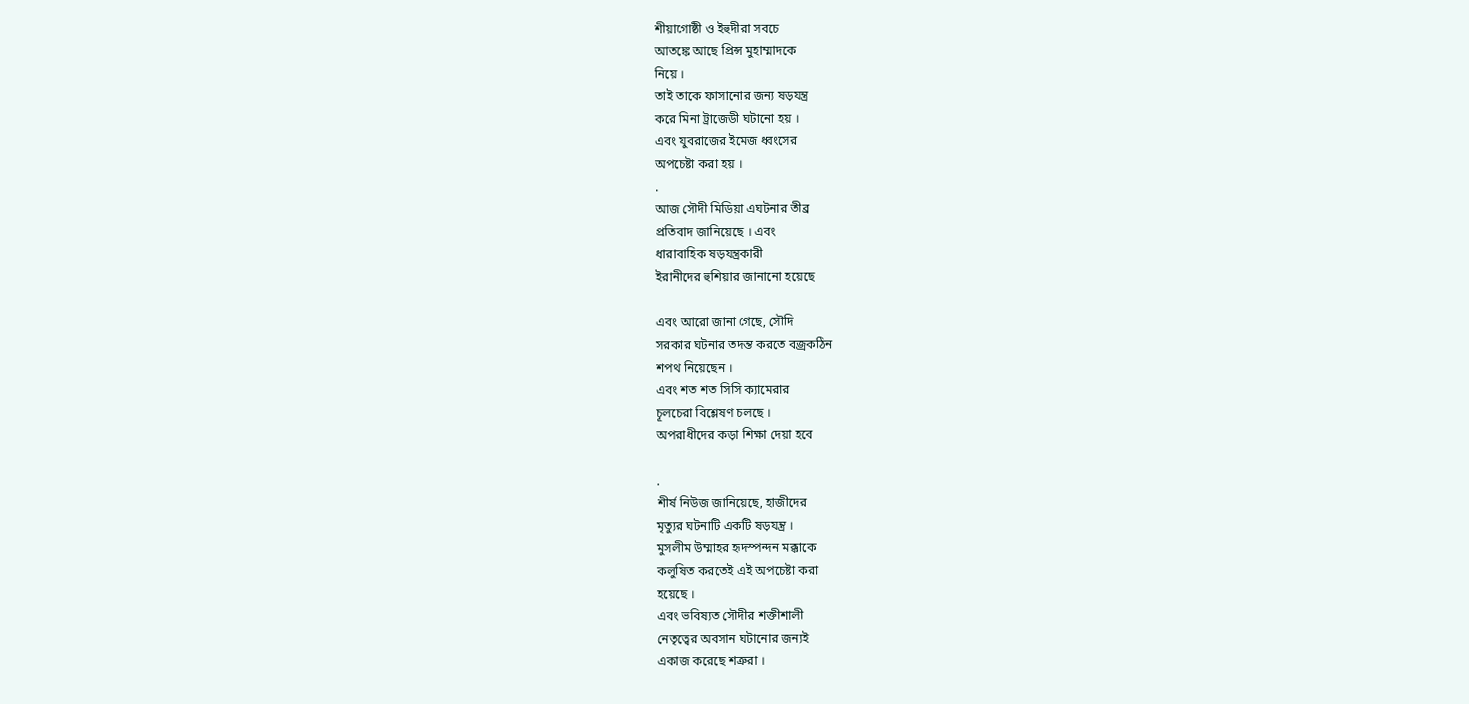শীয়াগোষ্ঠী ও ইহুদীরা সবচে
আতঙ্কে আছে প্রিন্স মুহাম্মাদকে
নিয়ে ।
তাই তাকে ফাসানোর জন্য ষড়যন্ত্র
করে মিনা ট্রাজেডী ঘটানো হয় ।
এবং যুবরাজের ইমেজ ধ্বংসের
অপচেষ্টা করা হয় ।
.
আজ সৌদী মিডিয়া এঘটনার তীব্র
প্রতিবাদ জানিয়েছে । এবং
ধারাবাহিক ষড়যন্ত্রকারী
ইরানীদের হুশিয়ার জানানো হয়েছে

এবং আরো জানা গেছে, সৌদি
সরকার ঘটনার তদন্ত করতে বজ্রকঠিন
শপথ নিয়েছেন ।
এবং শত শত সিসি ক্যামেরার
চূলচেরা বিশ্লেষণ চলছে ।
অপরাধীদের কড়া শিক্ষা দেয়া হবে

.
শীর্ষ নিউজ জানিয়েছে, হাজীদের
মৃত্যুর ঘটনাটি একটি ষড়যন্ত্র ।
মুসলীম উম্মাহর হৃদস্পন্দন মক্কাকে
কলুষিত করতেই এই অপচেষ্টা করা
হয়েছে ।
এবং ভবিষ্যত সৌদীর শক্তীশালী
নেতৃত্বের অবসান ঘটানোর জন্যই
একাজ করেছে শত্রুরা ।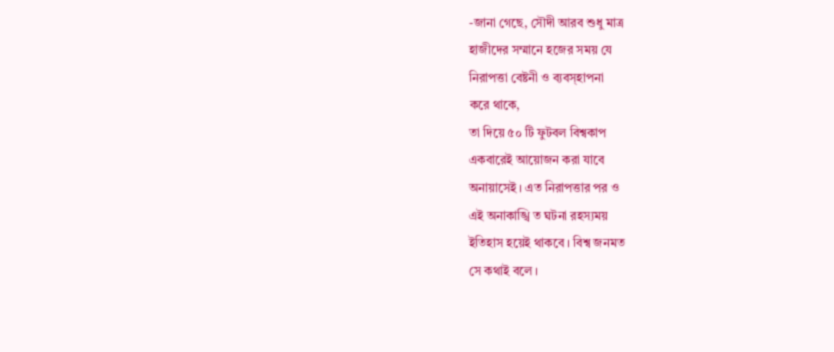-জানা গেছে, সৌদী আরব শুধু মাত্র
হাজীদের সম্মানে হজের সময় যে
নিরাপত্তা বেষ্টনী ও ব্যবস্হাপনা
করে থাকে,
তা দিয়ে ৫০ টি ফুটবল বিশ্বকাপ
একবারেই আয়োজন করা যাবে
অনায়াসেই । এত নিরাপত্তার পর ও
এই অনাকাঙ্খি ত ঘটনা রহস্যময়
ইতিহাস হয়েই থাকবে । বিশ্ব জনমত
সে কথাই বলে ।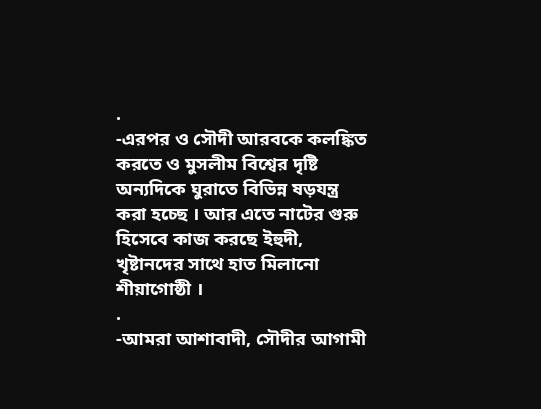.
-এরপর ও সৌদী আরবকে কলঙ্কিত
করতে ও মুসলীম বিশ্বের দৃষ্টি
অন্যদিকে ঘুরাতে বিভিন্ন ষড়যন্ত্র
করা হচ্ছে । আর এতে নাটের গুরু
হিসেবে কাজ করছে ইহুদী,
খৃষ্টানদের সাথে হাত মিলানো
শীয়াগোষ্ঠী ।
.
-আমরা আশাবাদী, সৌদীর আগামী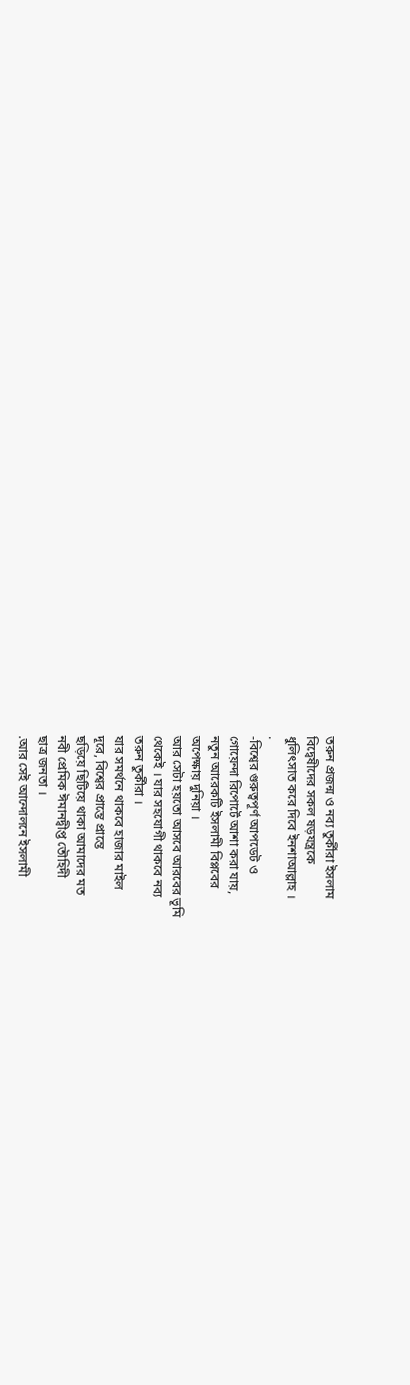তরুন প্রজন্ম ও নব্য তুর্কীরা ইসলাম
বিদ্বেষীদের সকল ষড়যন্ত্রকে
ধুলিৎসাত করে দিবে ইনশাআল্লাহ ।
.
-বিশ্বের গুরুত্বপূর্ণ আপডেট ও
গোয়েন্দা রিপোর্টে আশা করা যায়,
নতুন আরেকটি ইসলামী বিপ্লবের
অপেক্ষায় দুনিয়া ।
আর সেটা হয়তো আসবে আরবের ভূমি
থেকেই । যার সহযোগী থাকবে নব্য
তরুন তুর্কীরা ।
যার সমর্থনে থাকবে হাজার মাইল
দূরে, বিশ্বের প্রান্তে প্রান্তে
ছড়িয়ে ছিটিয়ে থাকা আমাদের মত
নবী প্রেমিক ঈমানদ্বীপ্ত তৌহিদী
ছাত্র জনতা ।
.আর সেই আন্দোলনে ইসলামী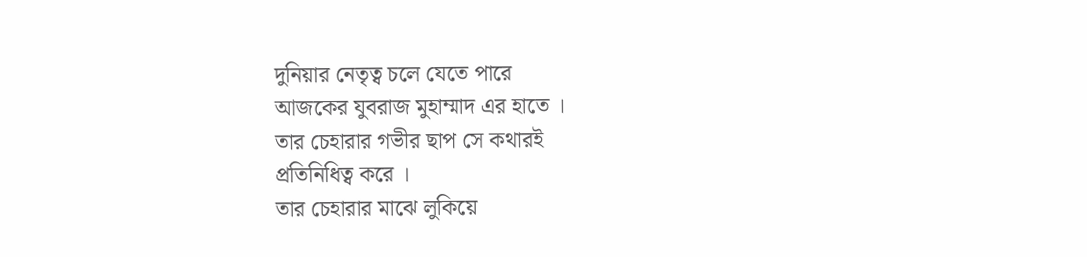দুনিয়ার নেতৃত্ব চলে যেতে পারে
আজকের যুবরাজ মুহাম্মাদ এর হাতে ।
তার চেহারার গভীর ছাপ সে কথারই
প্রতিনিধিত্ব করে ।
তার চেহারার মাঝে লুকিয়ে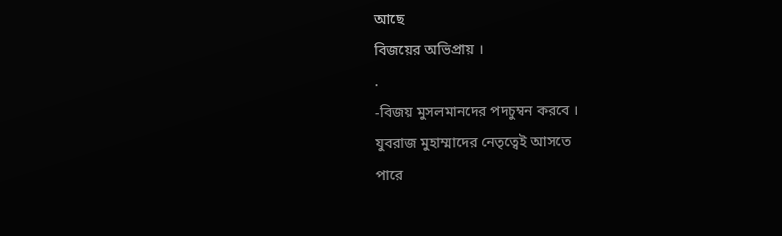আছে
বিজয়ের অভিপ্রায় ।
.
-বিজয় মুসলমানদের পদচুম্বন করবে ।
যুবরাজ মুহাম্মাদের নেতৃত্বেই আসতে
পারে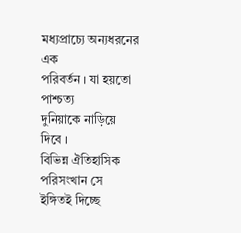মধ্যপ্রাচ্যে অন্যধরনের এক
পরিবর্তন । যা হয়তো পাশ্চত্য
দুনিয়াকে নাড়িয়ে দিবে ।
বিভিন্ন ঐতিহাসিক পরিসংখান সে
ইঙ্গিতই দিচ্ছে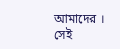আমাদের ।
সেই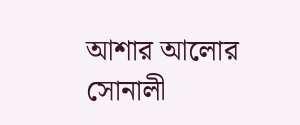আশার আলোর সোনালী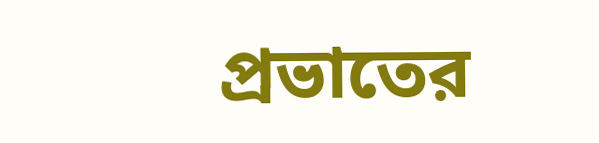প্রভাতের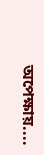অপেক্ষায়....